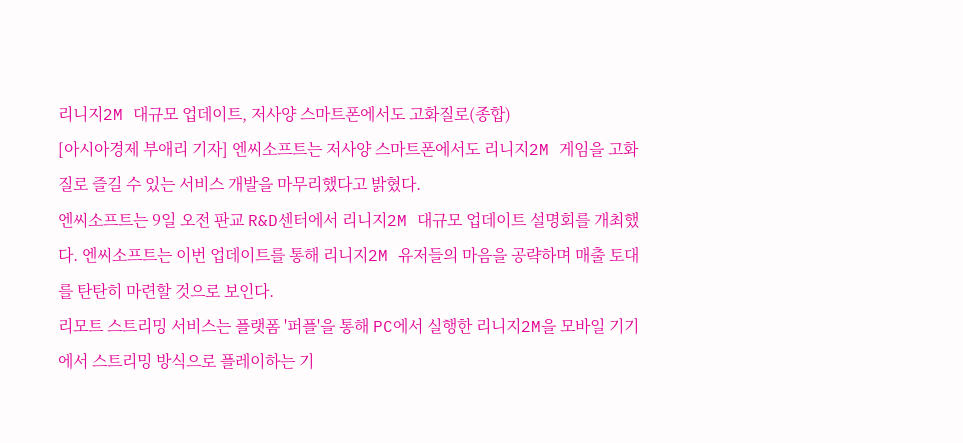리니지2M 대규모 업데이트, 저사양 스마트폰에서도 고화질로(종합)
[아시아경제 부애리 기자] 엔씨소프트는 저사양 스마트폰에서도 리니지2M 게임을 고화질로 즐길 수 있는 서비스 개발을 마무리했다고 밝혔다.
엔씨소프트는 9일 오전 판교 R&D센터에서 리니지2M 대규모 업데이트 설명회를 개최했다. 엔씨소프트는 이번 업데이트를 통해 리니지2M 유저들의 마음을 공략하며 매출 토대를 탄탄히 마련할 것으로 보인다.
리모트 스트리밍 서비스는 플랫폼 '퍼플'을 통해 PC에서 실행한 리니지2M을 모바일 기기에서 스트리밍 방식으로 플레이하는 기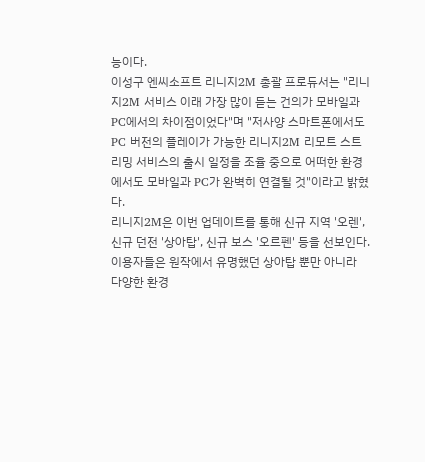능이다.
이성구 엔씨소프트 리니지2M 총괄 프로듀서는 "리니지2M 서비스 이래 가장 많이 듣는 건의가 모바일과 PC에서의 차이점이었다"며 "저사양 스마트폰에서도 PC 버전의 플레이가 가능한 리니지2M 리모트 스트리밍 서비스의 출시 일정을 조율 중으로 어떠한 환경에서도 모바일과 PC가 완벽히 연결될 것"이라고 밝혔다.
리니지2M은 이번 업데이트를 통해 신규 지역 '오렌', 신규 던전 '상아탑', 신규 보스 '오르펜' 등을 선보인다. 이용자들은 원작에서 유명했던 상아탑 뿐만 아니라 다양한 환경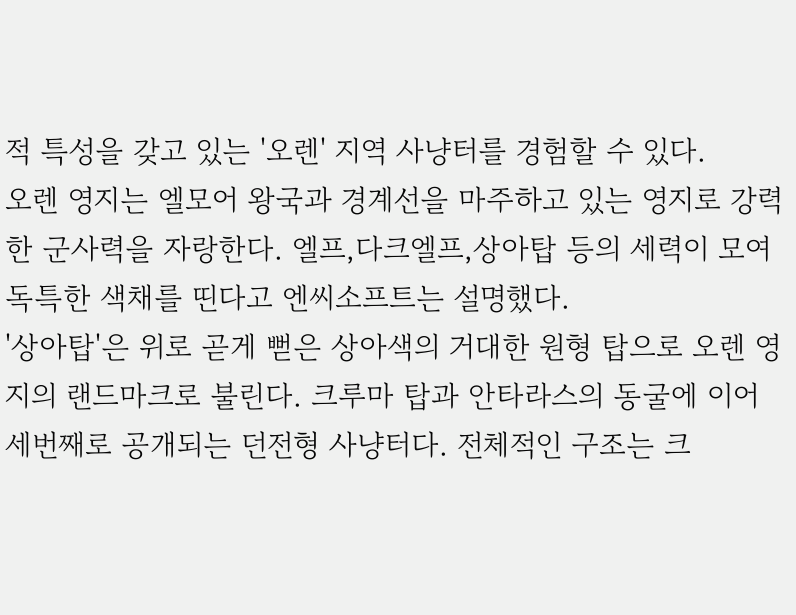적 특성을 갖고 있는 '오렌' 지역 사냥터를 경험할 수 있다.
오렌 영지는 엘모어 왕국과 경계선을 마주하고 있는 영지로 강력한 군사력을 자랑한다. 엘프,다크엘프,상아탑 등의 세력이 모여 독특한 색채를 띤다고 엔씨소프트는 설명했다.
'상아탑'은 위로 곧게 뻗은 상아색의 거대한 원형 탑으로 오렌 영지의 랜드마크로 불린다. 크루마 탑과 안타라스의 동굴에 이어 세번째로 공개되는 던전형 사냥터다. 전체적인 구조는 크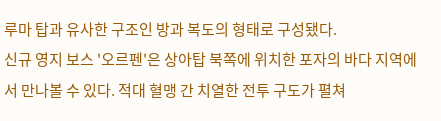루마 탑과 유사한 구조인 방과 복도의 형태로 구성됐다.
신규 영지 보스 '오르펜'은 상아탑 북쪽에 위치한 포자의 바다 지역에서 만나볼 수 있다. 적대 혈맹 간 치열한 전투 구도가 펼쳐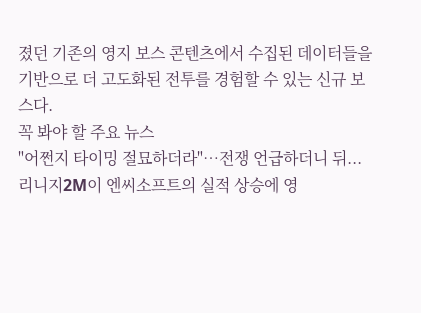졌던 기존의 영지 보스 콘텐츠에서 수집된 데이터들을 기반으로 더 고도화된 전투를 경험할 수 있는 신규 보스다.
꼭 봐야 할 주요 뉴스
"어쩐지 타이밍 절묘하더라"…전쟁 언급하더니 뒤...
리니지2M이 엔씨소프트의 실적 상승에 영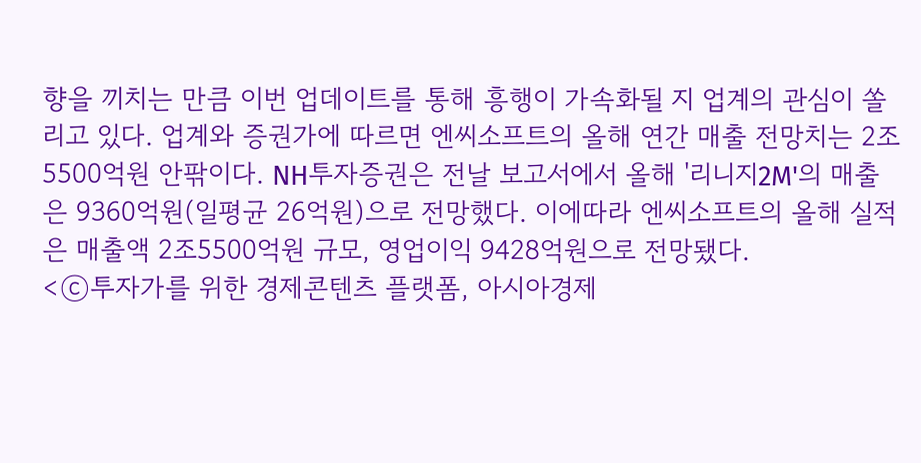향을 끼치는 만큼 이번 업데이트를 통해 흥행이 가속화될 지 업계의 관심이 쏠리고 있다. 업계와 증권가에 따르면 엔씨소프트의 올해 연간 매출 전망치는 2조5500억원 안팎이다. NH투자증권은 전날 보고서에서 올해 '리니지2M'의 매출은 9360억원(일평균 26억원)으로 전망했다. 이에따라 엔씨소프트의 올해 실적은 매출액 2조5500억원 규모, 영업이익 9428억원으로 전망됐다.
<ⓒ투자가를 위한 경제콘텐츠 플랫폼, 아시아경제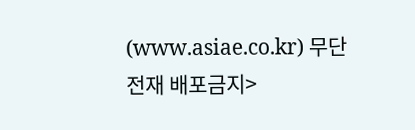(www.asiae.co.kr) 무단전재 배포금지>